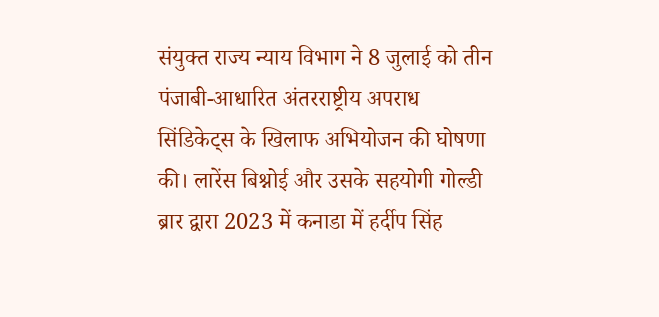संयुक्त राज्य न्याय विभाग ने 8 जुलाई को तीन पंजाबी-आधारित अंतरराष्ट्रीय अपराध सिंडिकेट्स के खिलाफ अभियोजन की घोषणा की। लारेंस बिश्नोई और उसके सहयोगी गोल्डी ब्रार द्वारा 2023 में कनाडा में हर्दीप सिंह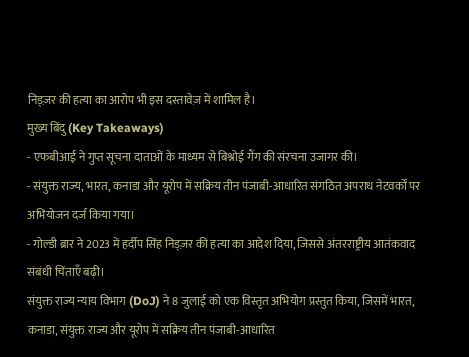निड्ज़र की हत्या का आरोप भी इस दस्तावेज़ में शामिल है।
मुख्य बिंदु (Key Takeaways)
- एफबीआई ने गुप्त सूचना दाताओं के माध्यम से बिश्नोई गैंग की संरचना उजागर की।
- संयुक्त राज्य, भारत, कनाडा और यूरोप में सक्रिय तीन पंजाबी-आधारित संगठित अपराध नेटवर्कों पर अभियोजन दर्ज किया गया।
- गोल्डी ब्रार ने 2023 में हर्दीप सिंह निड्ज़र की हत्या का आदेश दिया, जिससे अंतरराष्ट्रीय आतंकवाद संबंधी चिंताएँ बढ़ी।
संयुक्त राज्य न्याय विभाग (DoJ) ने 8 जुलाई को एक विस्तृत अभियोग प्रस्तुत किया, जिसमें भारत, कनाडा, संयुक्त राज्य और यूरोप में सक्रिय तीन पंजाबी-आधारित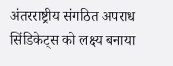अंतरराष्ट्रीय संगठित अपराध सिंडिकेट्स को लक्ष्य बनाया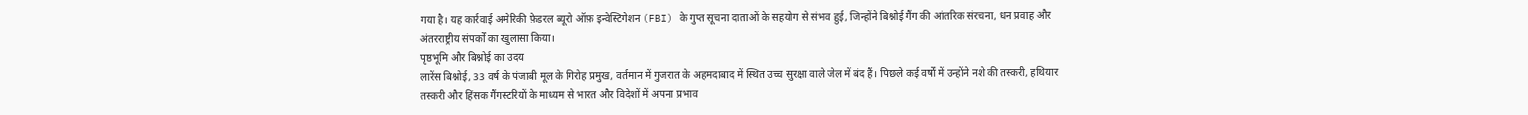गया है। यह कार्रवाई अमेरिकी फ़ेडरल ब्यूरो ऑफ़ इन्वेस्टिगेशन (FBI) के गुप्त सूचना दाताओं के सहयोग से संभव हुई, जिन्होंने बिश्नोई गैंग की आंतरिक संरचना, धन प्रवाह और अंतरराष्ट्रीय संपर्कों का खुलासा किया।
पृष्ठभूमि और बिश्नोई का उदय
लारेंस बिश्नोई, 33 वर्ष के पंजाबी मूल के गिरोह प्रमुख, वर्तमान में गुजरात के अहमदाबाद में स्थित उच्च सुरक्षा वाले जेल में बंद हैं। पिछले कई वर्षों में उन्होंने नशे की तस्करी, हथियार तस्करी और हिंसक गैंगस्टरियों के माध्यम से भारत और विदेशों में अपना प्रभाव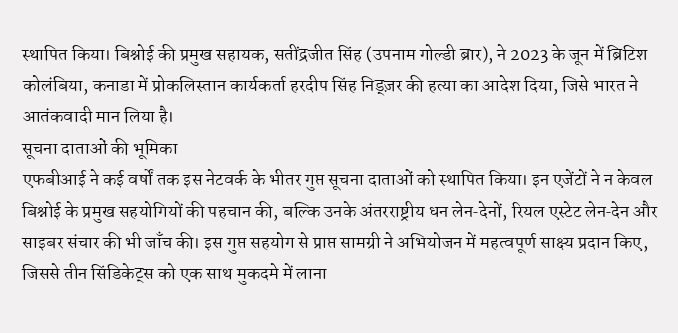स्थापित किया। बिश्नोई की प्रमुख सहायक, सतींद्रजीत सिंह (उपनाम गोल्डी ब्रार), ने 2023 के जून में ब्रिटिश कोलंबिया, कनाडा में प्रोकलिस्तान कार्यकर्ता हरदीप सिंह निड्ज़र की हत्या का आदेश दिया, जिसे भारत ने आतंकवादी मान लिया है।
सूचना दाताओं की भूमिका
एफबीआई ने कई वर्षों तक इस नेटवर्क के भीतर गुप्त सूचना दाताओं को स्थापित किया। इन एजेंटों ने न केवल बिश्नोई के प्रमुख सहयोगियों की पहचान की, बल्कि उनके अंतरराष्ट्रीय धन लेन‑देनों, रियल एस्टेट लेन‑देन और साइबर संचार की भी जाँच की। इस गुप्त सहयोग से प्राप्त सामग्री ने अभियोजन में महत्वपूर्ण साक्ष्य प्रदान किए, जिससे तीन सिंडिकेट्स को एक साथ मुकदमे में लाना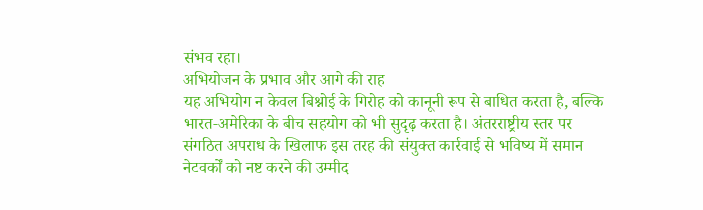संभव रहा।
अभियोजन के प्रभाव और आगे की राह
यह अभियोग न केवल बिश्नोई के गिरोह को कानूनी रूप से बाधित करता है, बल्कि भारत‑अमेरिका के बीच सहयोग को भी सुदृढ़ करता है। अंतरराष्ट्रीय स्तर पर संगठित अपराध के खिलाफ इस तरह की संयुक्त कार्रवाई से भविष्य में समान नेटवर्कों को नष्ट करने की उम्मीद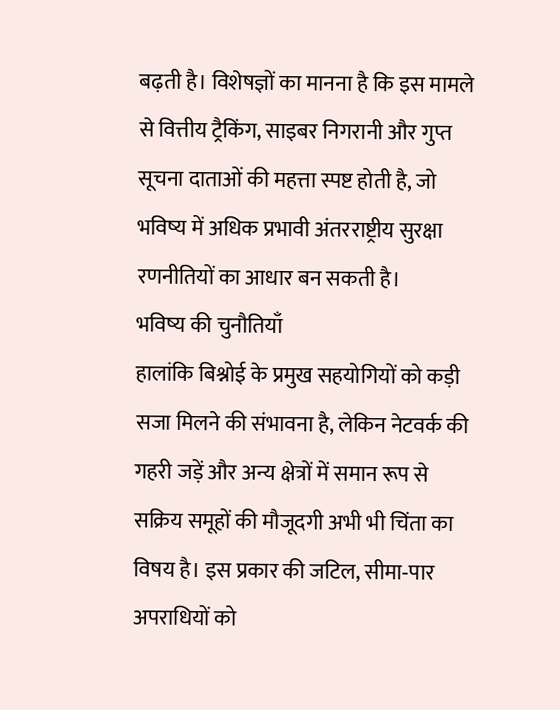बढ़ती है। विशेषज्ञों का मानना है कि इस मामले से वित्तीय ट्रैकिंग, साइबर निगरानी और गुप्त सूचना दाताओं की महत्ता स्पष्ट होती है, जो भविष्य में अधिक प्रभावी अंतरराष्ट्रीय सुरक्षा रणनीतियों का आधार बन सकती है।
भविष्य की चुनौतियाँ
हालांकि बिश्नोई के प्रमुख सहयोगियों को कड़ी सजा मिलने की संभावना है, लेकिन नेटवर्क की गहरी जड़ें और अन्य क्षेत्रों में समान रूप से सक्रिय समूहों की मौजूदगी अभी भी चिंता का विषय है। इस प्रकार की जटिल, सीमा‑पार अपराधियों को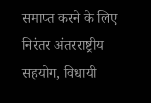समाप्त करने के लिए निरंतर अंतरराष्ट्रीय सहयोग, विधायी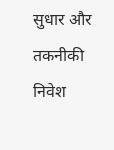सुधार और तकनीकी निवेश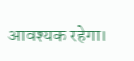आवश्यक रहेगा।